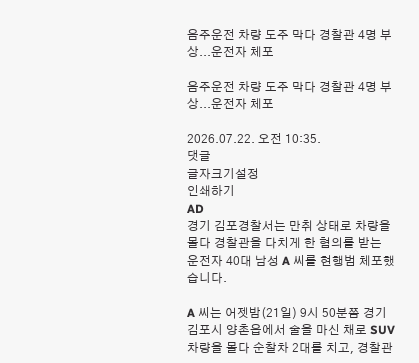음주운전 차량 도주 막다 경찰관 4명 부상...운전자 체포

음주운전 차량 도주 막다 경찰관 4명 부상...운전자 체포

2026.07.22. 오전 10:35.
댓글
글자크기설정
인쇄하기
AD
경기 김포경찰서는 만취 상태로 차량을 몰다 경찰관을 다치게 한 혐의를 받는 운전자 40대 남성 A 씨를 현행범 체포했습니다.

A 씨는 어젯밤(21일) 9시 50분쯤 경기 김포시 양촌읍에서 술을 마신 채로 SUV 차량을 몰다 순찰차 2대를 치고, 경찰관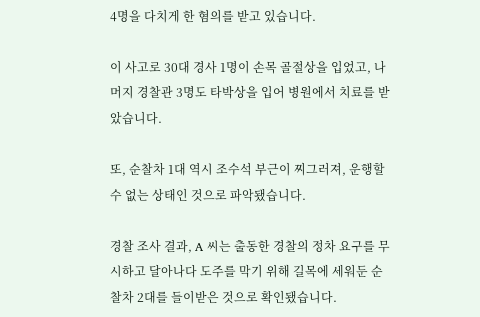4명을 다치게 한 혐의를 받고 있습니다.

이 사고로 30대 경사 1명이 손목 골절상을 입었고, 나머지 경찰관 3명도 타박상을 입어 병원에서 치료를 받았습니다.

또, 순찰차 1대 역시 조수석 부근이 찌그러져, 운행할 수 없는 상태인 것으로 파악됐습니다.

경찰 조사 결과, A 씨는 출동한 경찰의 정차 요구를 무시하고 달아나다 도주를 막기 위해 길목에 세워둔 순찰차 2대를 들이받은 것으로 확인됐습니다.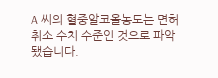A 씨의 혈중알코올농도는 면허 취소 수치 수준인 것으로 파악됐습니다.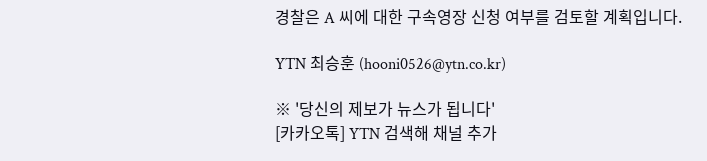경찰은 A 씨에 대한 구속영장 신청 여부를 검토할 계획입니다.

YTN 최승훈 (hooni0526@ytn.co.kr)

※ '당신의 제보가 뉴스가 됩니다'
[카카오톡] YTN 검색해 채널 추가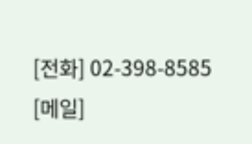[전화] 02-398-8585
[메일]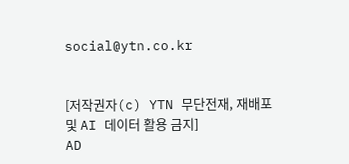social@ytn.co.kr


[저작권자(c) YTN 무단전재, 재배포 및 AI 데이터 활용 금지]
AD